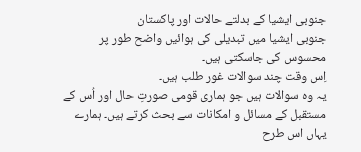جنوبی ایشیا کے بدلتے حالات اور پاکستان
جنوبی ایشیا میں تبدیلی کی ہوائیں واضح طور پر محسوس کی جاسکتی ہیں۔
اِس وقت چند سوالات غور طلب ہیں۔
یہ وہ سوالات ہیں جو ہماری قومی صورتِ حال اور اُس کے مستقبل کے مسائل و امکانات سے بحث کرتے ہیں۔ ہمارے یہاں اس طرح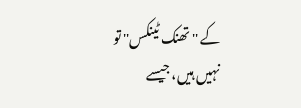کے ''تھنک ٹینکس'' تو نہیں ہیں، جیسے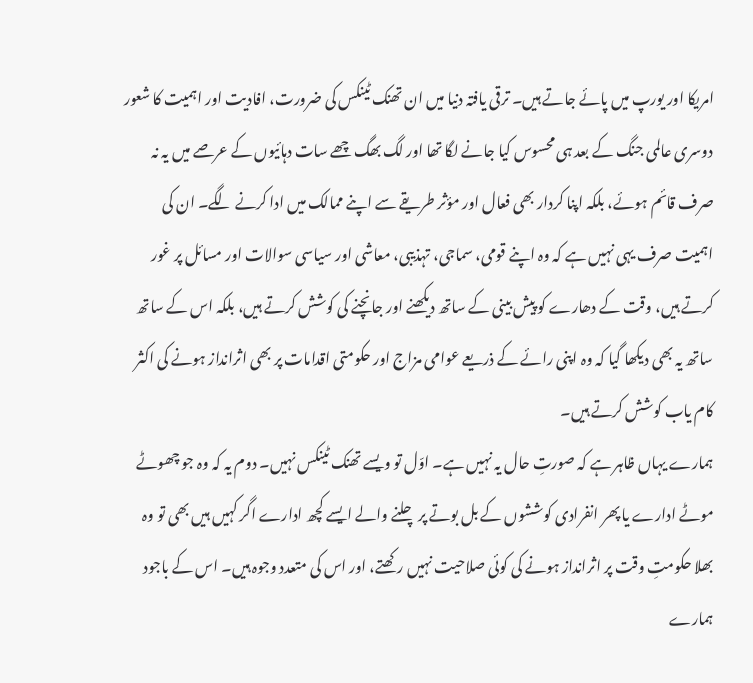امریکا اور یورپ میں پائے جاتے ہیں۔ ترقی یافتہ دنیا میں ان تھنک ٹینکس کی ضرورت، افادیت اور اہمیت کا شعور دوسری عالمی جنگ کے بعد ہی محسوس کیا جانے لگا تھا اور لگ بھگ چھے سات دہائیوں کے عرصے میں یہ نہ صرف قائم ہوئے، بلکہ اپنا کردار بھی فعال اور مؤثر طریقے سے اپنے ممالک میں ادا کرنے لگے۔ ان کی اہمیت صرف یہی نہیں ہے کہ وہ اپنے قومی، سماجی، تہذیبی، معاشی اور سیاسی سوالات اور مسائل پر غور کرتے ہیں، وقت کے دھارے کو پیش بینی کے ساتھ دیکھنے اور جانچنے کی کوشش کرتے ہیں، بلکہ اس کے ساتھ ساتھ یہ بھی دیکھا گیا کہ وہ اپنی رائے کے ذریعے عوامی مزاج اور حکومتی اقدامات پر بھی اثرانداز ہونے کی اکثر کام یاب کوشش کرتے ہیں۔
ہمارے یہاں ظاہر ہے کہ صورتِ حال یہ نہیں ہے۔ اوّل تو ویسے تھنک ٹینکس نہیں۔ دوم یہ کہ وہ جو چھوٹے موٹے ادارے یا پھر انفرادی کوششوں کے بل بوتے پر چلنے والے ایسے کچھ ادارے اگر کہیں ہیں بھی تو وہ بھلا حکومتِ وقت پر اثرانداز ہونے کی کوئی صلاحیت نہیں رکھتے، اور اس کی متعدد وجوہ ہیں۔ اس کے باجود ہمارے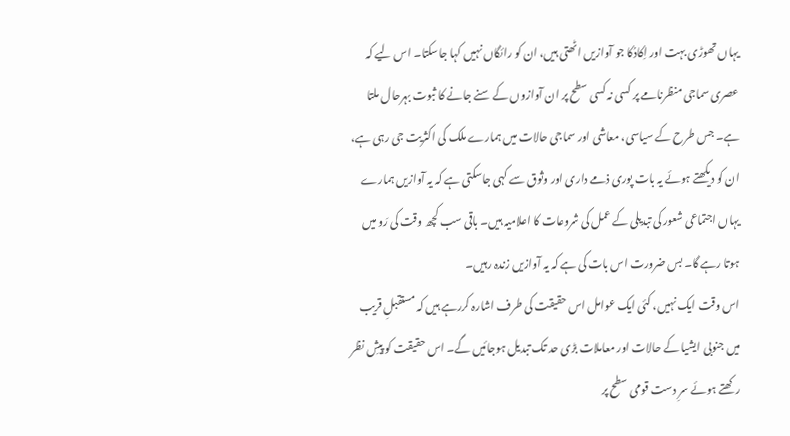یہاں تھوڑی بہت اور اِکادُکا جو آوازیں اٹھتی ہیں، ان کو رائگاں نہیں کہا جاسکتا۔ اس لیے کہ عصری سماجی منظرنامے پر کسی نہ کسی سطح پر ان آوازوں کے سنے جانے کا ثبوت بہرحال ملتا ہے۔ جس طرح کے سیاسی، معاشی اور سماجی حالات میں ہمارے ملک کی اکثریت جی رہی ہے، ان کو دیکھتے ہوئے یہ بات پوری ذمے داری اور وثوق سے کہی جاسکتی ہے کہ یہ آوازیں ہمارے یہاں اجتماعی شعور کی تبدیلی کے عمل کی شروعات کا اعلامیہ ہیں۔ باقی سب کچھ وقت کی رَو میں ہوتا رہے گا۔ بس ضرورت اس بات کی ہے کہ یہ آوازیں زندہ رہیں۔
اس وقت ایک نہیں، کئی ایک عوامل اس حقیقت کی طرف اشارہ کررہے ہیں کہ مستقبلِ قریب میں جنوبی ایشیا کے حالات اور معاملات بڑی حد تک تبدیل ہوجائیں گے۔ اس حقیقت کو پیشِ نظر رکھتے ہوئے سرِ دست قومی سطح پر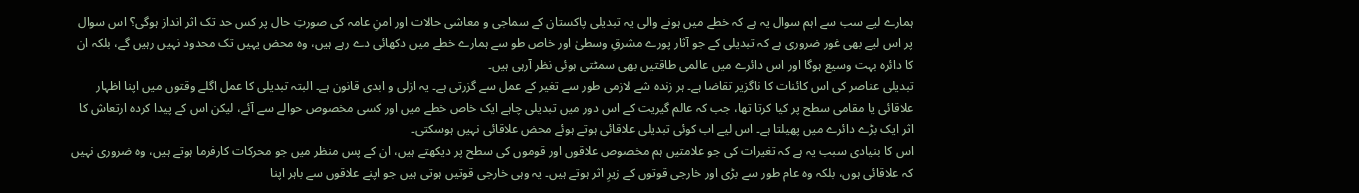ہمارے لیے سب سے اہم سوال یہ ہے کہ خطے میں ہونے والی یہ تبدیلی پاکستان کے سماجی و معاشی حالات اور امنِ عامہ کی صورتِ حال پر کس حد تک اثر انداز ہوگی؟ اس سوال پر اس لیے بھی غور ضروری ہے کہ تبدیلی کے جو آثار پورے مشرقِ وسطیٰ اور خاص طو سے ہمارے خطے میں دکھائی دے رہے ہیں، وہ محض یہیں تک محدود نہیں رہیں گے، بلکہ ان کا دائرہ بہت وسیع ہوگا اور اس دائرے میں عالمی طاقتیں بھی سمٹتی ہوئی نظر آرہی ہیں۔
تبدیلی عناصر کی اس کائنات کا ناگزیر تقاضا ہے۔ ہر زندہ شے لازمی طور سے تغیر کے عمل سے گزرتی ہے۔ یہ ازلی و ابدی قانون ہے۔ البتہ تبدیلی کا عمل اگلے وقتوں میں اپنا اظہار علاقائی یا مقامی سطح پر کیا کرتا تھا، جب کہ عالم گیریت کے اس دور میں تبدیلی چاہے ایک خاص خطے میں اور کسی مخصوص حوالے سے آئے، لیکن اس کے پیدا کردہ ارتعاش کا اثر ایک بڑے دائرے میں پھیلتا ہے۔ اس لیے اب کوئی تبدیلی علاقائی ہوتے ہوئے محض علاقائی نہیں ہوسکتی۔
اس کا بنیادی سبب یہ ہے کہ تغیرات کی جو علامتیں ہم مخصوص علاقوں اور قوموں کی سطح پر دیکھتے ہیں، ان کے پس منظر میں جو محرکات کارفرما ہوتے ہیں، وہ ضروری نہیں کہ علاقائی ہوں، بلکہ وہ عام طور سے بڑی اور خارجی قوتوں کے زیرِ اثر ہوتے ہیں۔ یہ وہی خارجی قوتیں ہوتی ہیں جو اپنے علاقوں سے باہر اپنا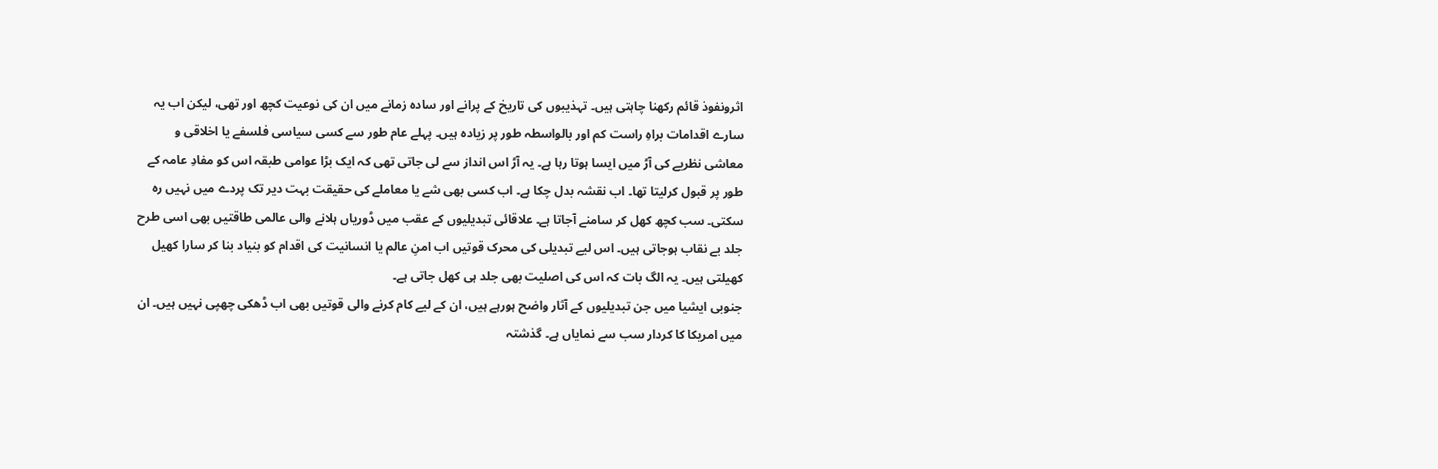اثرونفوذ قائم رکھنا چاہتی ہیں۔ تہذیبوں کی تاریخ کے پرانے اور سادہ زمانے میں ان کی نوعیت کچھ اور تھی، لیکن اب یہ سارے اقدامات براہِ راست کم اور بالواسطہ طور پر زیادہ ہیں۔ پہلے عام طور سے کسی سیاسی فلسفے یا اخلاقی و معاشی نظریے کی آڑ میں ایسا ہوتا رہا ہے۔ یہ آڑ اس انداز سے لی جاتی تھی کہ ایک بڑا عوامی طبقہ اس کو مفادِ عامہ کے طور پر قبول کرلیتا تھا۔ اب نقشہ بدل چکا ہے۔ اب کسی بھی شے یا معاملے کی حقیقت بہت دیر تک پردے میں نہیں رہ سکتی۔ سب کچھ کھل کر سامنے آجاتا ہے۔ علاقائی تبدیلیوں کے عقب میں ڈوریاں ہلانے والی عالمی طاقتیں بھی اسی طرح جلد بے نقاب ہوجاتی ہیں۔ اس لیے تبدیلی کی محرک قوتیں اب امنِ عالم یا انسانیت کی اقدام کو بنیاد بنا کر سارا کھیل کھیلتی ہیں۔ یہ الگ بات کہ اس کی اصلیت بھی جلد ہی کھل جاتی ہے۔
جنوبی ایشیا میں جن تبدیلیوں کے آثار واضح ہورہے ہیں، ان کے لیے کام کرنے والی قوتیں بھی اب ڈھکی چھپی نہیں ہیں۔ ان میں امریکا کا کردار سب سے نمایاں ہے۔ گذشتہ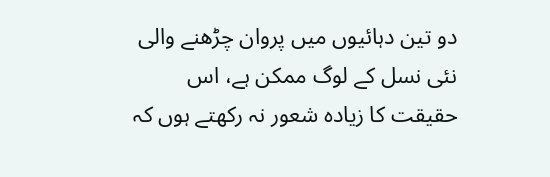دو تین دہائیوں میں پروان چڑھنے والی نئی نسل کے لوگ ممکن ہے، اس حقیقت کا زیادہ شعور نہ رکھتے ہوں کہ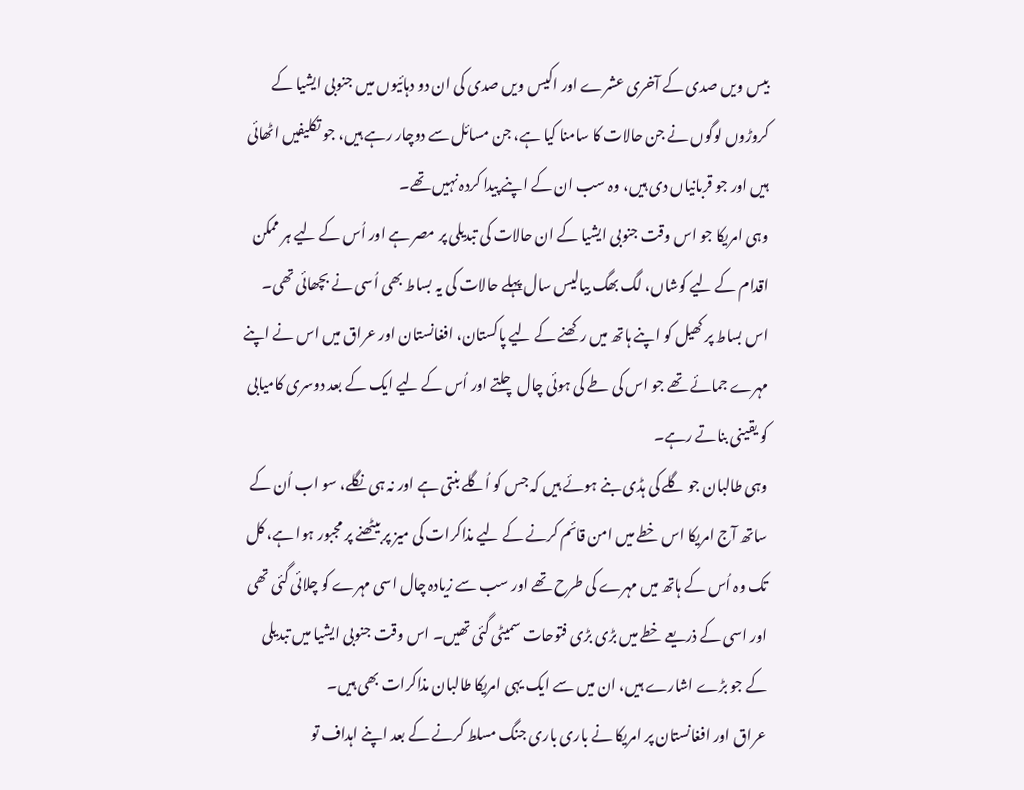بیس ویں صدی کے آخری عشرے اور اکیس ویں صدی کی ان دو دہائیوں میں جنوبی ایشیا کے کروڑوں لوگوں نے جن حالات کا سامنا کیا ہے، جن مسائل سے دوچار رہے ہیں، جو تکلیفیں اٹھائی ہیں اور جو قربانیاں دی ہیں، وہ سب ان کے اپنے پیدا کردہ نہیں تھے۔
وہی امریکا جو اس وقت جنوبی ایشیا کے ان حالات کی تبدیلی پر مصر ہے اور اُس کے لیے ہر ممکن اقدام کے لیے کوشاں، لگ بھگ بیالیس سال پہلے حالات کی یہ بساط بھی اُسی نے بچھائی تھی۔ اس بساط پر کھیل کو اپنے ہاتھ میں رکھنے کے لیے پاکستان، افغانستان اور عراق میں اس نے اپنے مہرے جمائے تھے جو اس کی طے کی ہوئی چال چلتے اور اُس کے لیے ایک کے بعد دوسری کامیابی کو یقینی بناتے رہے۔
وہی طالبان جو گلے کی ہڈی بنے ہوئے ہیں کہ جس کو اُگلے بنتی ہے اور نہ ہی نگلے، سو اب اُن کے ساتھ آج امریکا اس خطے میں امن قائم کرنے کے لیے مذاکرات کی میز پر بیٹھنے پر مجبور ہوا ہے، کل تک وہ اُس کے ہاتھ میں مہرے کی طرح تھے اور سب سے زیادہ چال اسی مہرے کو چلائی گئی تھی اور اسی کے ذریعے خطے میں بڑی بڑی فتوحات سمیٹی گئی تھیں۔ اس وقت جنوبی ایشیا میں تبدیلی کے جو بڑے اشارے ہیں، ان میں سے ایک یہی امریکا طالبان مذاکرات بھی ہیں۔
عراق اور افغانستان پر امریکا نے باری باری جنگ مسلط کرنے کے بعد اپنے اہداف تو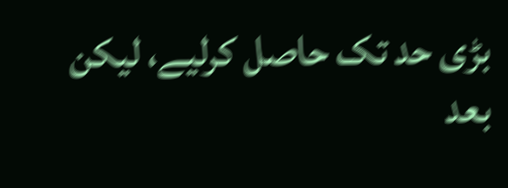بڑی حد تک حاصل کرلیے، لیکن بعد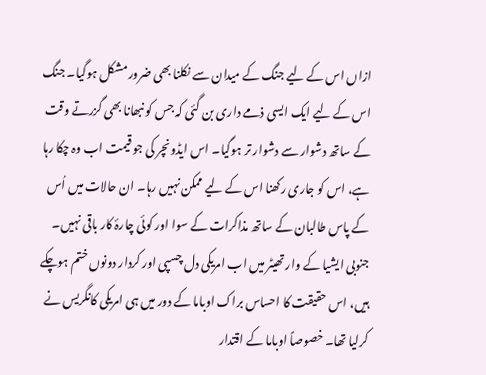ازاں اس کے لیے جنگ کے میدان سے نکلنا بھی ضرور مشکل ہوگیا۔ جنگ اس کے لیے ایک ایسی ذمے داری بن گئی کہ جس کو نبھانا بھی گزرتے وقت کے ساتھ دشوار سے دشوار تر ہوگیا۔ اس ایڈونچر کی جو قیمت اب وہ چکا رہا ہے، اس کو جاری رکھنا اس کے لیے ممکن نہیں رہا۔ ان حالات میں اُس کے پاس طالبان کے ساتھ مذاکرات کے سوا اور کوئی چارۂ کار باقی نہیں۔
جنوبی ایشیا کے وار تھیٹر میں اب امریکی دل چسپی اور کردار دونوں ختم ہوچکے ہیں، اس حقیقت کا احساس براک اوباما کے دور میں ہی امریکی کانگریس نے کرلیا تھا۔ خصوصاً اوباما کے اقتدار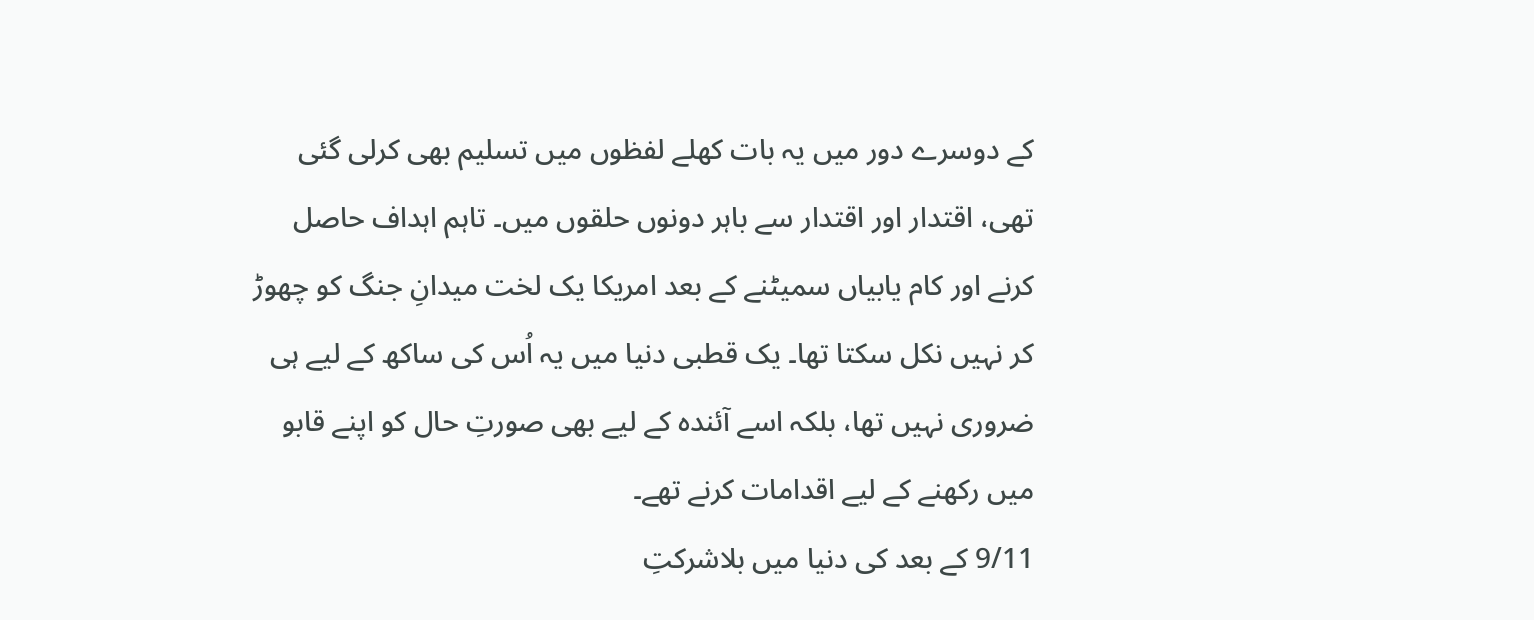کے دوسرے دور میں یہ بات کھلے لفظوں میں تسلیم بھی کرلی گئی تھی، اقتدار اور اقتدار سے باہر دونوں حلقوں میں۔ تاہم اہداف حاصل کرنے اور کام یابیاں سمیٹنے کے بعد امریکا یک لخت میدانِ جنگ کو چھوڑ کر نہیں نکل سکتا تھا۔ یک قطبی دنیا میں یہ اُس کی ساکھ کے لیے ہی ضروری نہیں تھا، بلکہ اسے آئندہ کے لیے بھی صورتِ حال کو اپنے قابو میں رکھنے کے لیے اقدامات کرنے تھے۔
9/11 کے بعد کی دنیا میں بلاشرکتِ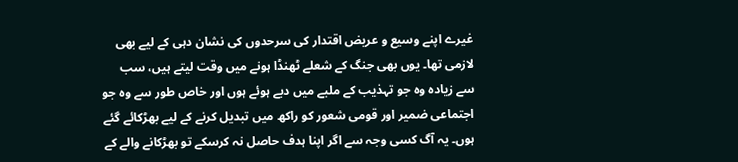غیرے اپنے وسیع و عریض اقتدار کی سرحدوں کی نشان دہی کے لیے بھی لازمی تھا۔ یوں بھی جنگ کے شعلے ٹھنڈا ہونے میں وقت لیتے ہیں، سب سے زیادہ وہ جو تہذیب کے ملبے میں دبے ہوئے ہوں اور خاص طور سے وہ جو اجتماعی ضمیر اور قومی شعور کو راکھ میں تبدیل کرنے کے لیے بھڑکائے گئے ہوں۔ یہ آگ کسی وجہ سے اگر اپنا ہدف حاصل نہ کرسکے تو بھڑکانے والے کے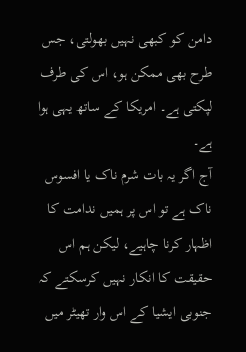دامن کو کبھی نہیں بھولتی، جس طرح بھی ممکن ہو، اس کی طرف لپکتی ہے۔ امریکا کے ساتھ یہی ہوا ہے۔
آج اگر یہ بات شرم ناک یا افسوس ناک ہے تو اس پر ہمیں ندامت کا اظہار کرنا چاہیے، لیکن ہم اس حقیقت کا انکار نہیں کرسکتے کہ جنوبی ایشیا کے اس وار تھیٹر میں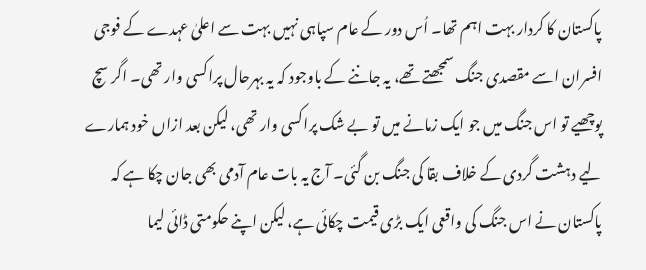پاکستان کا کردار بہت اہم تھا۔ اُس دور کے عام سپاہی نہیں بہت سے اعلیٰ عہدے کے فوجی افسران اسے مقصدی جنگ سمجھتے تھے، یہ جاننے کے باوجود کہ یہ بہرحال پراکسی وار تھی۔ اگر سچ پوچھیے تو اس جنگ میں جو ایک زمانے میں تو بے شک پراکسی وار تھی، لیکن بعد ازاں خود ہمارے لیے دہشت گردی کے خلاف بقا کی جنگ بن گئی۔ آج یہ بات عام آدمی بھی جان چکا ہے کہ پاکستان نے اس جنگ کی واقعی ایک بڑی قیمت چکائی ہے، لیکن اپنے حکومتی ڈائی لیما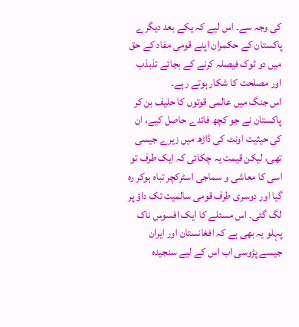کی وجہ سے۔ اس لیے کہ یکے بعد دیگرے پاکستان کے حکمران اپنے قومی مفاد کے حق میں دو ٹوک فیصلہ کرنے کے بجائے تذبذب اور مصلحت کا شکار ہوتے رہے۔
اس جنگ میں عالمی قوتوں کا حلیف بن کر پاکستان نے جو کچھ فائدے حاصل کیے، ان کی حیثیت اونٹ کی ڈاڑھ میں زیرے جیسی تھی، لیکن قیمت یہ چکائی کہ ایک طرف تو اسی کا معاشی و سماجی اسٹرکچر تباہ ہوکر رہ گیا اور دوسری طرف قومی سالمیت تک داؤ پر لگ گئی۔ اس مسئلے کا ایک افسوس ناک پہلو یہ بھی ہے کہ افغانستان اور ایران جیسے پڑوسی اب اس کے لیے سنجیدہ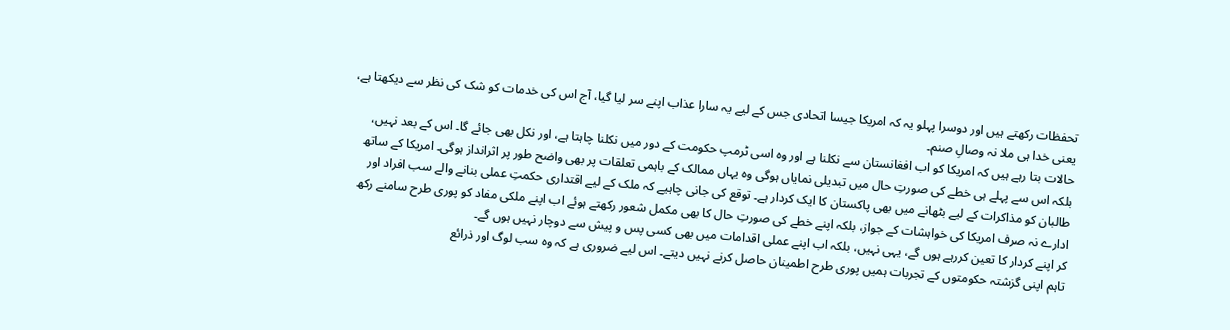تحفظات رکھتے ہیں اور دوسرا پہلو یہ کہ امریکا جیسا اتحادی جس کے لیے یہ سارا عذاب اپنے سر لیا گیا، آج اس کی خدمات کو شک کی نظر سے دیکھتا ہے، یعنی خدا ہی ملا نہ وصالِ صنم۔
حالات بتا رہے ہیں کہ امریکا کو اب افغانستان سے نکلنا ہے اور وہ اسی ٹرمپ حکومت کے دور میں نکلنا چاہتا ہے، اور نکل بھی جائے گا۔ اس کے بعد نہیں، بلکہ اس سے پہلے ہی خطے کی صورتِ حال میں تبدیلی نمایاں ہوگی وہ یہاں ممالک کے باہمی تعلقات پر بھی واضح طور پر اثرانداز ہوگی۔ امریکا کے ساتھ طالبان کو مذاکرات کے لیے بٹھانے میں بھی پاکستان کا ایک کردار ہے۔ توقع کی جانی چاہیے کہ ملک کے لیے اقتداری حکمتِ عملی بنانے والے سب افراد اور ادارے نہ صرف امریکا کی خواہشات کے جواز، بلکہ اپنے خطے کی صورتِ حال کا بھی مکمل شعور رکھتے ہوئے اب اپنے ملکی مفاد کو پوری طرح سامنے رکھ کر اپنے کردار کا تعین کررہے ہوں گے، یہی نہیں، بلکہ اب اپنے عملی اقدامات میں بھی کسی پس و پیش سے دوچار نہیں ہوں گے۔
تاہم اپنی گزشتہ حکومتوں کے تجربات ہمیں پوری طرح اطمینان حاصل کرنے نہیں دیتے۔ اس لیے ضروری ہے کہ وہ سب لوگ اور ذرائع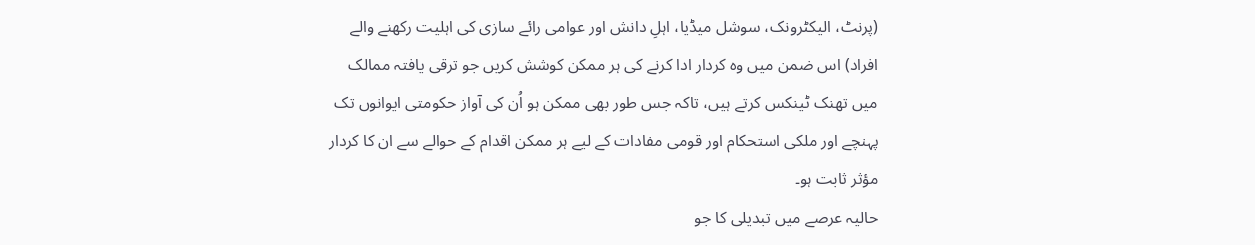(پرنٹ، الیکٹرونک، سوشل میڈیا، اہلِ دانش اور عوامی رائے سازی کی اہلیت رکھنے والے افراد) اس ضمن میں وہ کردار ادا کرنے کی ہر ممکن کوشش کریں جو ترقی یافتہ ممالک میں تھنک ٹینکس کرتے ہیں، تاکہ جس طور بھی ممکن ہو اُن کی آواز حکومتی ایوانوں تک پہنچے اور ملکی استحکام اور قومی مفادات کے لیے ہر ممکن اقدام کے حوالے سے ان کا کردار مؤثر ثابت ہو۔
حالیہ عرصے میں تبدیلی کا جو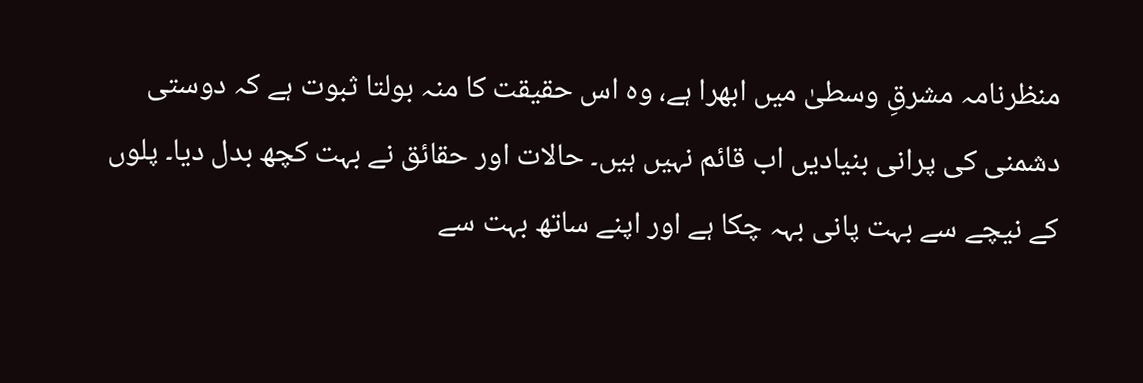منظرنامہ مشرقِ وسطیٰ میں ابھرا ہے، وہ اس حقیقت کا منہ بولتا ثبوت ہے کہ دوستی دشمنی کی پرانی بنیادیں اب قائم نہیں ہیں۔ حالات اور حقائق نے بہت کچھ بدل دیا۔ پلوں کے نیچے سے بہت پانی بہہ چکا ہے اور اپنے ساتھ بہت سے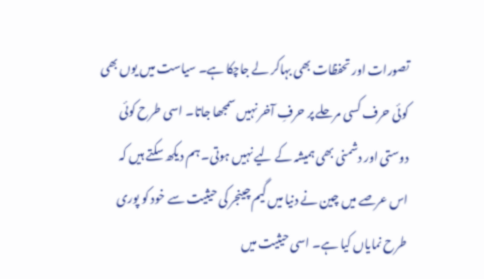تصورات اور تحفظات بھی بہاکر لے جاچکا ہے۔ سیاست میں یوں بھی کوئی حرف کسی مرحلے پر حرفِ آخر نہیں سمجھا جاتا۔ اسی طرح کوئی دوستی اور دشمنی بھی ہمیشہ کے لیے نہیں ہوتی۔ ہم دیکھ سکتے ہیں کہ اس عرصے میں چین نے دنیا میں گیم چینجر کی حیثیت سے خود کو پوری طرح نمایاں کیا ہے۔ اسی حیثیت میں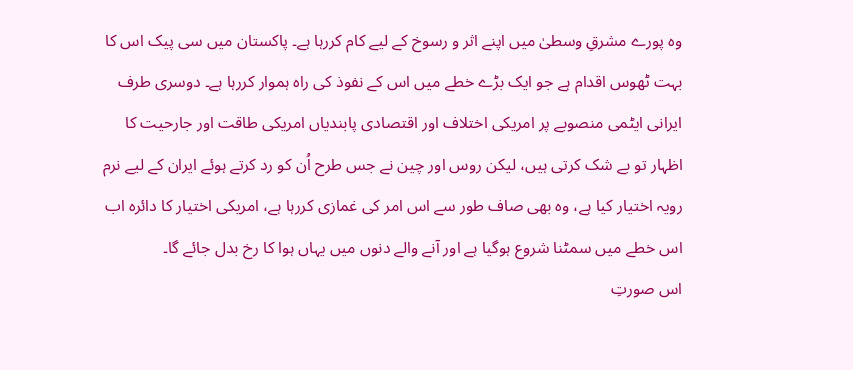وہ پورے مشرقِ وسطیٰ میں اپنے اثر و رسوخ کے لیے کام کررہا ہے۔ پاکستان میں سی پیک اس کا بہت ٹھوس اقدام ہے جو ایک بڑے خطے میں اس کے نفوذ کی راہ ہموار کررہا ہے۔ دوسری طرف ایرانی ایٹمی منصوبے پر امریکی اختلاف اور اقتصادی پابندیاں امریکی طاقت اور جارحیت کا اظہار تو بے شک کرتی ہیں، لیکن روس اور چین نے جس طرح اُن کو رد کرتے ہوئے ایران کے لیے نرم رویہ اختیار کیا ہے، وہ بھی صاف طور سے اس امر کی غمازی کررہا ہے، امریکی اختیار کا دائرہ اب اس خطے میں سمٹنا شروع ہوگیا ہے اور آنے والے دنوں میں یہاں ہوا کا رخ بدل جائے گا۔
اس صورتِ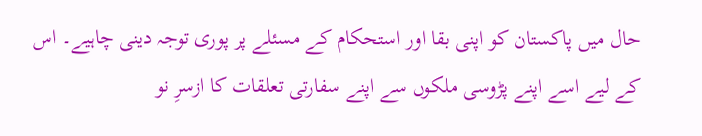حال میں پاکستان کو اپنی بقا اور استحکام کے مسئلے پر پوری توجہ دینی چاہیے۔ اس کے لیے اسے اپنے پڑوسی ملکوں سے اپنے سفارتی تعلقات کا ازسرِ نو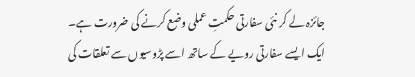جائزہ لے کر نئی سفارتی حکمتِ عملی وضع کرنے کی ضرورت ہے۔ ایک ایسے سفارتی رویے کے ساتھ اسے پڑوسیوں سے تعلقات کی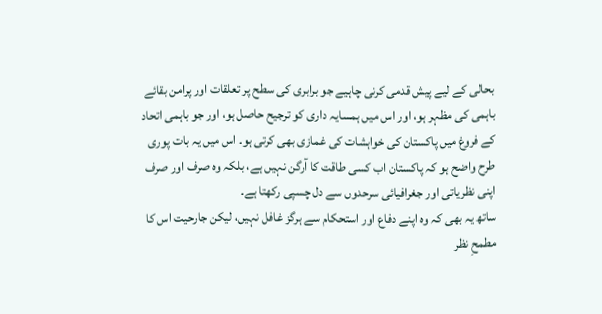بحالی کے لیے پیش قدمی کرنی چاہیے جو برابری کی سطح پر تعلقات اور پرامن بقائے باہمی کی مظہر ہو، اور اس میں ہمسایہ داری کو ترجیح حاصل ہو، اور جو باہمی اتحاد کے فروغ میں پاکستان کی خواہشات کی غمازی بھی کرتی ہو۔ اس میں یہ بات پوری طرح واضح ہو کہ پاکستان اب کسی طاقت کا آرگن نہیں ہے، بلکہ وہ صرف اور صرف اپنی نظریاتی اور جغرافیائی سرحدوں سے دل چسپی رکھتا ہے۔
ساتھ یہ بھی کہ وہ اپنے دفاع اور استحکام سے ہرگز غافل نہیں، لیکن جارحیت اس کا مطمحِ نظر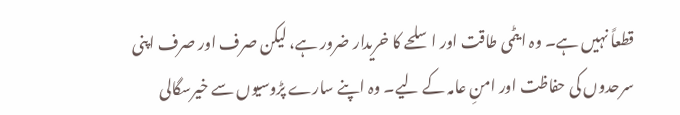قطعاً نہیں ہے۔ وہ ایٹمی طاقت اور اسلحے کا خریدار ضرور ہے، لیکن صرف اور صرف اپنی سرحدوں کی حفاظت اور امنِ عامہ کے لیے۔ وہ اپنے سارے پڑوسیوں سے خیرسگالی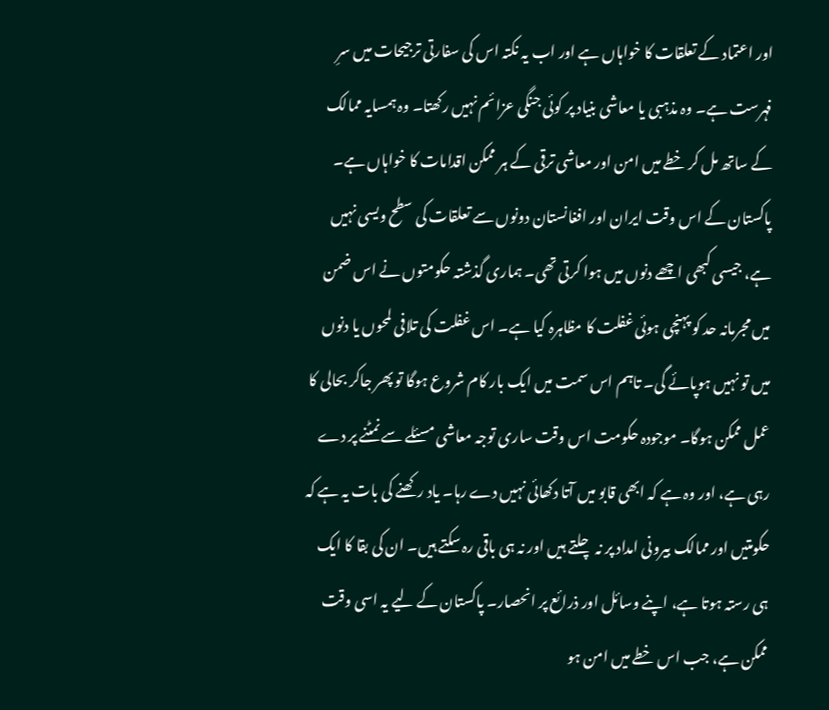اور اعتماد کے تعلقات کا خواہاں ہے اور اب یہ نکتہ اس کی سفارتی ترجیحات میں سرِ فہرست ہے۔ وہ مذہبی یا معاشی بنیاد پر کوئی جنگی عزائم نہیں رکھتا۔ وہ ہمسایہ ممالک کے ساتھ مل کر خطے میں امن اور معاشی ترقی کے ہر ممکن اقدامات کا خواہاں ہے۔
پاکستان کے اس وقت ایران اور افغانستان دونوں سے تعلقات کی سطح ویسی نہیں ہے، جیسی کبھی اچھے دنوں میں ہوا کرتی تھی۔ ہماری گذشتہ حکومتوں نے اس ضمن میں مجرمانہ حد کو پہنچی ہوئی غفلت کا مظاہرہ کیا ہے۔ اس غفلت کی تلافی لمحوں یا دنوں میں تو نہیں ہوپائے گی۔ تاہم اس سمت میں ایک بار کام شروع ہوگا تو پھر جاکر بحالی کا عمل ممکن ہوگا۔ موجودہ حکومت اس وقت ساری توجہ معاشی مسئلے سے نمٹنے پر دے رہی ہے، اور وہ ہے کہ ابھی قابو میں آتا دکھائی نہیں دے رہا۔ یاد رکھنے کی بات یہ ہے کہ حکومتیں اور ممالک بیرونی امداد پر نہ چلتے ہیں اور نہ ہی باقی رہ سکتے ہیں۔ ان کی بقا کا ایک ہی رستہ ہوتا ہے، اپنے وسائل اور ذرائع پر انحصار۔ پاکستان کے لیے یہ اسی وقت ممکن ہے، جب اس خطے میں امن ہو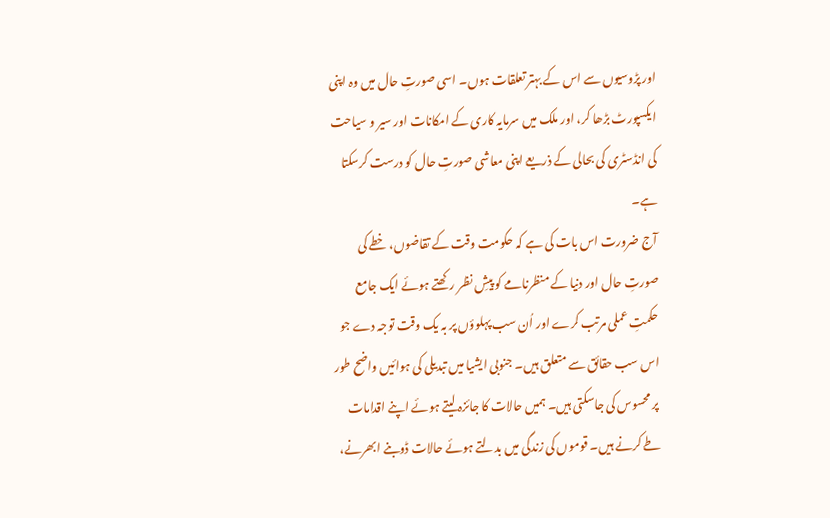اور پڑوسیوں سے اس کے بہتر تعلقات ہوں۔ اسی صورتِ حال میں وہ اپنی ایکسپورٹ بڑھا کر، اور ملک میں سرمایہ کاری کے امکانات اور سیر و سیاحت کی انڈسٹری کی بحالی کے ذریعے اپنی معاشی صورتِ حال کو درست کرسکتا ہے۔
آج ضرورت اس بات کی ہے کہ حکومت وقت کے تقاضوں، خطے کی صورتِ حال اور دنیا کے منظرنامے کو پیشِ نظر رکھتے ہوئے ایک جامع حکمتِ عملی مرتب کرے اور اُن سب پہلوؤں پر بہ یک وقت توجہ دے جو اس سب حقائق سے متعلق ہیں۔ جنوبی ایشیا میں تبدیلی کی ہوائیں واضح طور پر محسوس کی جاسکتی ہیں۔ ہمیں حالات کا جائزہ لیتے ہوئے اپنے اقدامات طے کرنے ہیں۔ قوموں کی زندگی میں بدلتے ہوئے حالات ڈوبنے ابھرنے،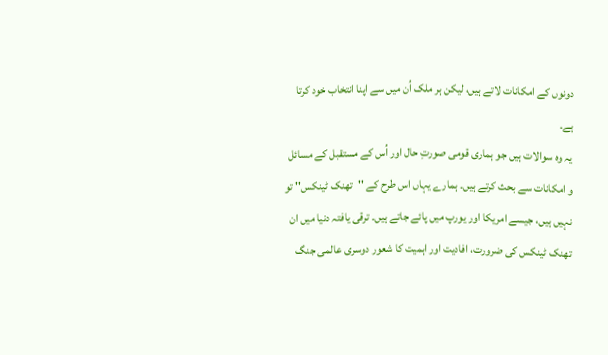دونوں کے امکانات لاتے ہیں، لیکن ہر ملک اُن میں سے اپنا انتخاب خود کرتا ہے۔
یہ وہ سوالات ہیں جو ہماری قومی صورتِ حال اور اُس کے مستقبل کے مسائل و امکانات سے بحث کرتے ہیں۔ ہمارے یہاں اس طرح کے ''تھنک ٹینکس'' تو نہیں ہیں، جیسے امریکا اور یورپ میں پائے جاتے ہیں۔ ترقی یافتہ دنیا میں ان تھنک ٹینکس کی ضرورت، افادیت اور اہمیت کا شعور دوسری عالمی جنگ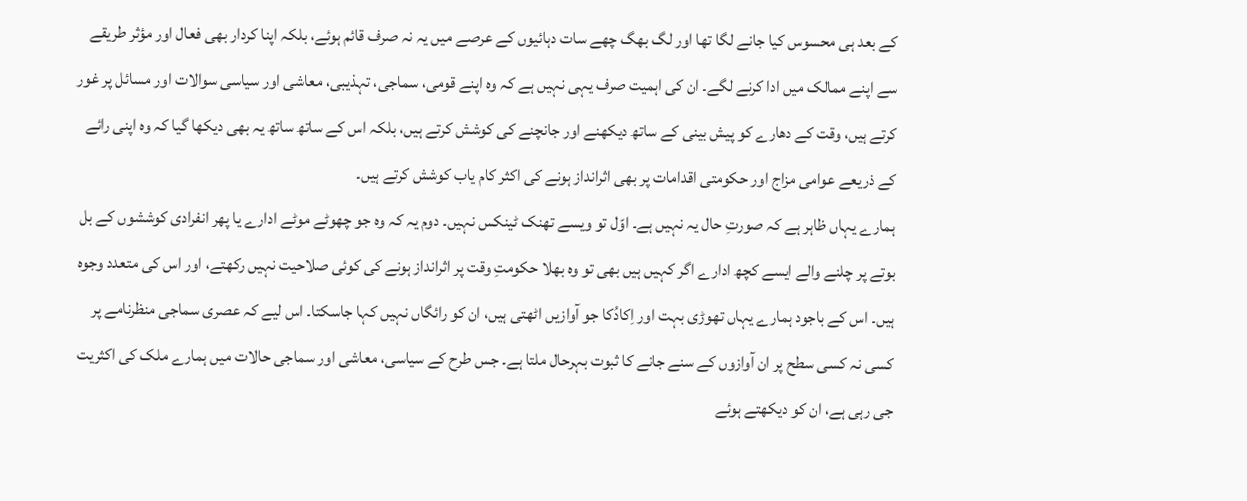کے بعد ہی محسوس کیا جانے لگا تھا اور لگ بھگ چھے سات دہائیوں کے عرصے میں یہ نہ صرف قائم ہوئے، بلکہ اپنا کردار بھی فعال اور مؤثر طریقے سے اپنے ممالک میں ادا کرنے لگے۔ ان کی اہمیت صرف یہی نہیں ہے کہ وہ اپنے قومی، سماجی، تہذیبی، معاشی اور سیاسی سوالات اور مسائل پر غور کرتے ہیں، وقت کے دھارے کو پیش بینی کے ساتھ دیکھنے اور جانچنے کی کوشش کرتے ہیں، بلکہ اس کے ساتھ ساتھ یہ بھی دیکھا گیا کہ وہ اپنی رائے کے ذریعے عوامی مزاج اور حکومتی اقدامات پر بھی اثرانداز ہونے کی اکثر کام یاب کوشش کرتے ہیں۔
ہمارے یہاں ظاہر ہے کہ صورتِ حال یہ نہیں ہے۔ اوّل تو ویسے تھنک ٹینکس نہیں۔ دوم یہ کہ وہ جو چھوٹے موٹے ادارے یا پھر انفرادی کوششوں کے بل بوتے پر چلنے والے ایسے کچھ ادارے اگر کہیں ہیں بھی تو وہ بھلا حکومتِ وقت پر اثرانداز ہونے کی کوئی صلاحیت نہیں رکھتے، اور اس کی متعدد وجوہ ہیں۔ اس کے باجود ہمارے یہاں تھوڑی بہت اور اِکادُکا جو آوازیں اٹھتی ہیں، ان کو رائگاں نہیں کہا جاسکتا۔ اس لیے کہ عصری سماجی منظرنامے پر کسی نہ کسی سطح پر ان آوازوں کے سنے جانے کا ثبوت بہرحال ملتا ہے۔ جس طرح کے سیاسی، معاشی اور سماجی حالات میں ہمارے ملک کی اکثریت جی رہی ہے، ان کو دیکھتے ہوئے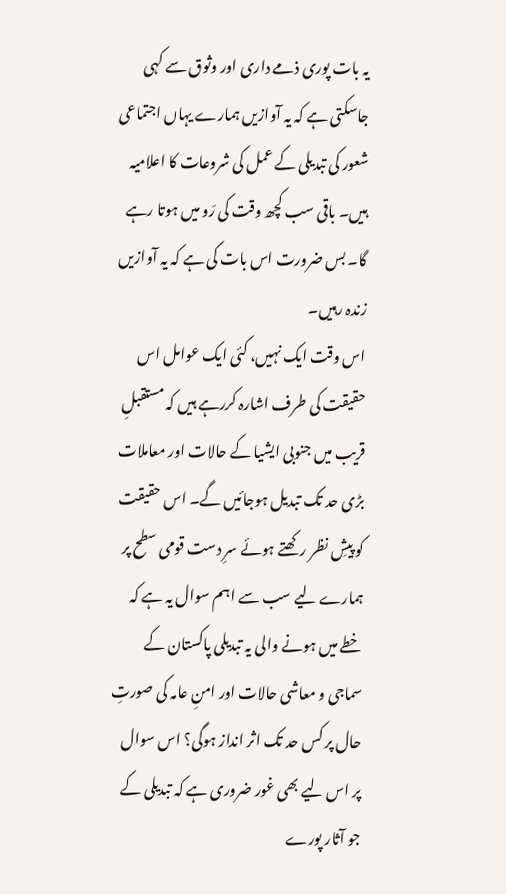یہ بات پوری ذمے داری اور وثوق سے کہی جاسکتی ہے کہ یہ آوازیں ہمارے یہاں اجتماعی شعور کی تبدیلی کے عمل کی شروعات کا اعلامیہ ہیں۔ باقی سب کچھ وقت کی رَو میں ہوتا رہے گا۔ بس ضرورت اس بات کی ہے کہ یہ آوازیں زندہ رہیں۔
اس وقت ایک نہیں، کئی ایک عوامل اس حقیقت کی طرف اشارہ کررہے ہیں کہ مستقبلِ قریب میں جنوبی ایشیا کے حالات اور معاملات بڑی حد تک تبدیل ہوجائیں گے۔ اس حقیقت کو پیشِ نظر رکھتے ہوئے سرِ دست قومی سطح پر ہمارے لیے سب سے اہم سوال یہ ہے کہ خطے میں ہونے والی یہ تبدیلی پاکستان کے سماجی و معاشی حالات اور امنِ عامہ کی صورتِ حال پر کس حد تک اثر انداز ہوگی؟ اس سوال پر اس لیے بھی غور ضروری ہے کہ تبدیلی کے جو آثار پورے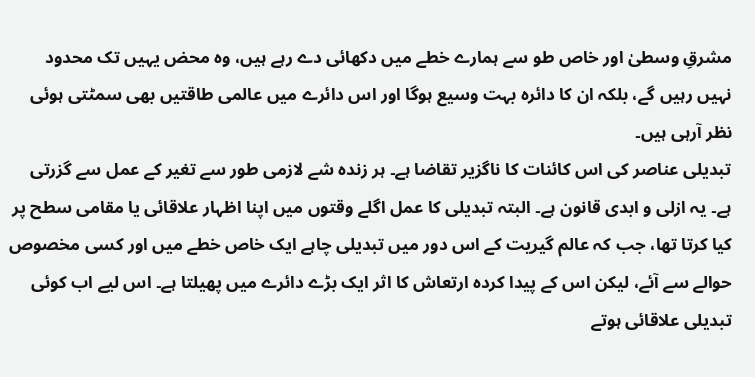مشرقِ وسطیٰ اور خاص طو سے ہمارے خطے میں دکھائی دے رہے ہیں، وہ محض یہیں تک محدود نہیں رہیں گے، بلکہ ان کا دائرہ بہت وسیع ہوگا اور اس دائرے میں عالمی طاقتیں بھی سمٹتی ہوئی نظر آرہی ہیں۔
تبدیلی عناصر کی اس کائنات کا ناگزیر تقاضا ہے۔ ہر زندہ شے لازمی طور سے تغیر کے عمل سے گزرتی ہے۔ یہ ازلی و ابدی قانون ہے۔ البتہ تبدیلی کا عمل اگلے وقتوں میں اپنا اظہار علاقائی یا مقامی سطح پر کیا کرتا تھا، جب کہ عالم گیریت کے اس دور میں تبدیلی چاہے ایک خاص خطے میں اور کسی مخصوص حوالے سے آئے، لیکن اس کے پیدا کردہ ارتعاش کا اثر ایک بڑے دائرے میں پھیلتا ہے۔ اس لیے اب کوئی تبدیلی علاقائی ہوتے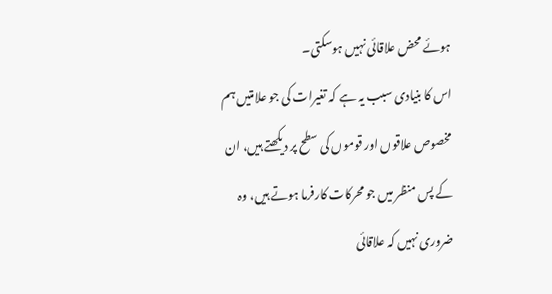ہوئے محض علاقائی نہیں ہوسکتی۔
اس کا بنیادی سبب یہ ہے کہ تغیرات کی جو علامتیں ہم مخصوص علاقوں اور قوموں کی سطح پر دیکھتے ہیں، ان کے پس منظر میں جو محرکات کارفرما ہوتے ہیں، وہ ضروری نہیں کہ علاقائی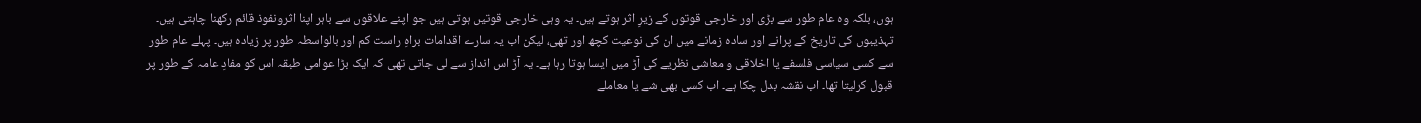ہوں، بلکہ وہ عام طور سے بڑی اور خارجی قوتوں کے زیرِ اثر ہوتے ہیں۔ یہ وہی خارجی قوتیں ہوتی ہیں جو اپنے علاقوں سے باہر اپنا اثرونفوذ قائم رکھنا چاہتی ہیں۔ تہذیبوں کی تاریخ کے پرانے اور سادہ زمانے میں ان کی نوعیت کچھ اور تھی، لیکن اب یہ سارے اقدامات براہِ راست کم اور بالواسطہ طور پر زیادہ ہیں۔ پہلے عام طور سے کسی سیاسی فلسفے یا اخلاقی و معاشی نظریے کی آڑ میں ایسا ہوتا رہا ہے۔ یہ آڑ اس انداز سے لی جاتی تھی کہ ایک بڑا عوامی طبقہ اس کو مفادِ عامہ کے طور پر قبول کرلیتا تھا۔ اب نقشہ بدل چکا ہے۔ اب کسی بھی شے یا معاملے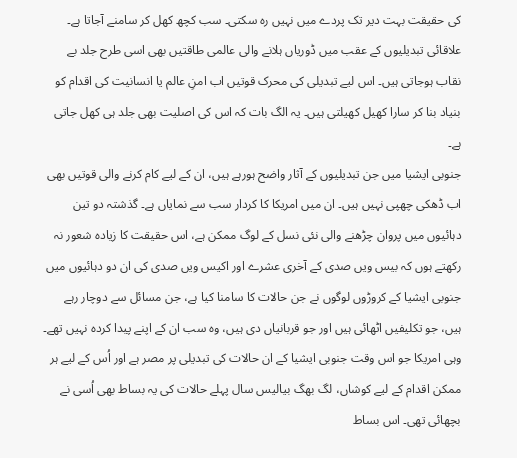کی حقیقت بہت دیر تک پردے میں نہیں رہ سکتی۔ سب کچھ کھل کر سامنے آجاتا ہے۔ علاقائی تبدیلیوں کے عقب میں ڈوریاں ہلانے والی عالمی طاقتیں بھی اسی طرح جلد بے نقاب ہوجاتی ہیں۔ اس لیے تبدیلی کی محرک قوتیں اب امنِ عالم یا انسانیت کی اقدام کو بنیاد بنا کر سارا کھیل کھیلتی ہیں۔ یہ الگ بات کہ اس کی اصلیت بھی جلد ہی کھل جاتی ہے۔
جنوبی ایشیا میں جن تبدیلیوں کے آثار واضح ہورہے ہیں، ان کے لیے کام کرنے والی قوتیں بھی اب ڈھکی چھپی نہیں ہیں۔ ان میں امریکا کا کردار سب سے نمایاں ہے۔ گذشتہ دو تین دہائیوں میں پروان چڑھنے والی نئی نسل کے لوگ ممکن ہے، اس حقیقت کا زیادہ شعور نہ رکھتے ہوں کہ بیس ویں صدی کے آخری عشرے اور اکیس ویں صدی کی ان دو دہائیوں میں جنوبی ایشیا کے کروڑوں لوگوں نے جن حالات کا سامنا کیا ہے، جن مسائل سے دوچار رہے ہیں، جو تکلیفیں اٹھائی ہیں اور جو قربانیاں دی ہیں، وہ سب ان کے اپنے پیدا کردہ نہیں تھے۔
وہی امریکا جو اس وقت جنوبی ایشیا کے ان حالات کی تبدیلی پر مصر ہے اور اُس کے لیے ہر ممکن اقدام کے لیے کوشاں، لگ بھگ بیالیس سال پہلے حالات کی یہ بساط بھی اُسی نے بچھائی تھی۔ اس بساط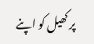پر کھیل کو اپنے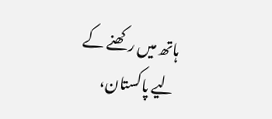ہاتھ میں رکھنے کے لیے پاکستان،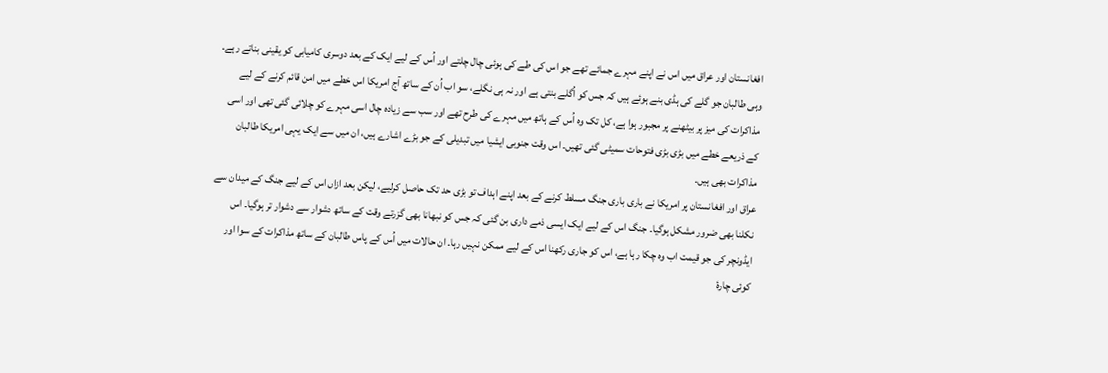افغانستان اور عراق میں اس نے اپنے مہرے جمائے تھے جو اس کی طے کی ہوئی چال چلتے اور اُس کے لیے ایک کے بعد دوسری کامیابی کو یقینی بناتے رہے۔
وہی طالبان جو گلے کی ہڈی بنے ہوئے ہیں کہ جس کو اُگلے بنتی ہے اور نہ ہی نگلے، سو اب اُن کے ساتھ آج امریکا اس خطے میں امن قائم کرنے کے لیے مذاکرات کی میز پر بیٹھنے پر مجبور ہوا ہے، کل تک وہ اُس کے ہاتھ میں مہرے کی طرح تھے اور سب سے زیادہ چال اسی مہرے کو چلائی گئی تھی اور اسی کے ذریعے خطے میں بڑی بڑی فتوحات سمیٹی گئی تھیں۔ اس وقت جنوبی ایشیا میں تبدیلی کے جو بڑے اشارے ہیں، ان میں سے ایک یہی امریکا طالبان مذاکرات بھی ہیں۔
عراق اور افغانستان پر امریکا نے باری باری جنگ مسلط کرنے کے بعد اپنے اہداف تو بڑی حد تک حاصل کرلیے، لیکن بعد ازاں اس کے لیے جنگ کے میدان سے نکلنا بھی ضرور مشکل ہوگیا۔ جنگ اس کے لیے ایک ایسی ذمے داری بن گئی کہ جس کو نبھانا بھی گزرتے وقت کے ساتھ دشوار سے دشوار تر ہوگیا۔ اس ایڈونچر کی جو قیمت اب وہ چکا رہا ہے، اس کو جاری رکھنا اس کے لیے ممکن نہیں رہا۔ ان حالات میں اُس کے پاس طالبان کے ساتھ مذاکرات کے سوا اور کوئی چارۂ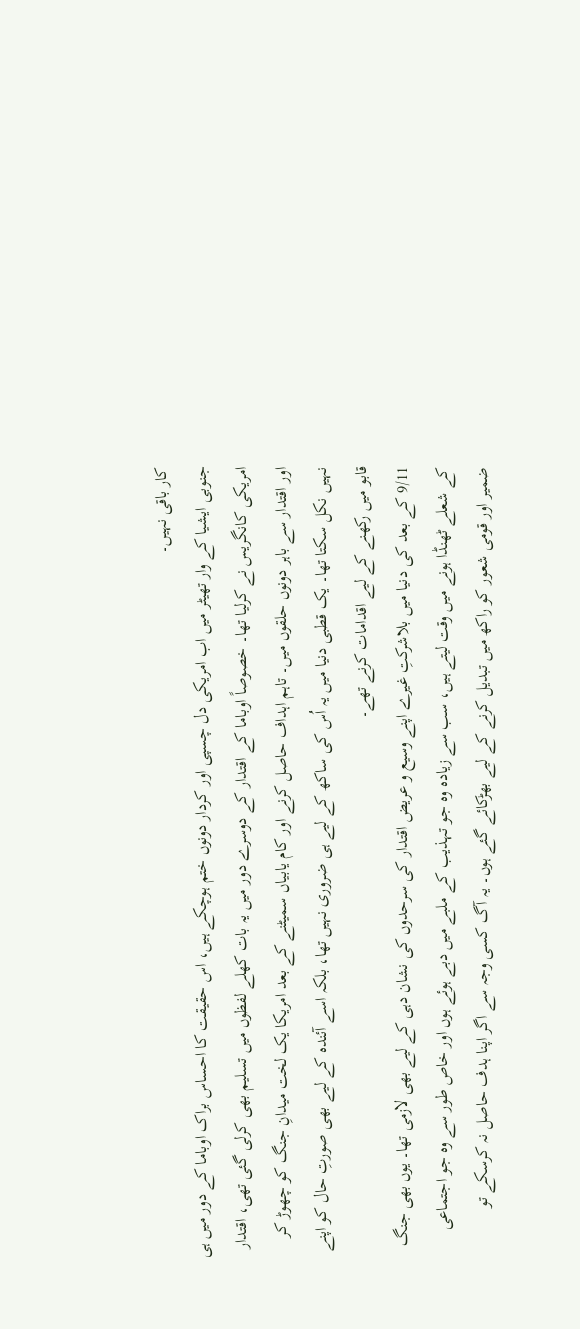کار باقی نہیں۔
جنوبی ایشیا کے وار تھیٹر میں اب امریکی دل چسپی اور کردار دونوں ختم ہوچکے ہیں، اس حقیقت کا احساس براک اوباما کے دور میں ہی امریکی کانگریس نے کرلیا تھا۔ خصوصاً اوباما کے اقتدار کے دوسرے دور میں یہ بات کھلے لفظوں میں تسلیم بھی کرلی گئی تھی، اقتدار اور اقتدار سے باہر دونوں حلقوں میں۔ تاہم اہداف حاصل کرنے اور کام یابیاں سمیٹنے کے بعد امریکا یک لخت میدانِ جنگ کو چھوڑ کر نہیں نکل سکتا تھا۔ یک قطبی دنیا میں یہ اُس کی ساکھ کے لیے ہی ضروری نہیں تھا، بلکہ اسے آئندہ کے لیے بھی صورتِ حال کو اپنے قابو میں رکھنے کے لیے اقدامات کرنے تھے۔
9/11 کے بعد کی دنیا میں بلاشرکتِ غیرے اپنے وسیع و عریض اقتدار کی سرحدوں کی نشان دہی کے لیے بھی لازمی تھا۔ یوں بھی جنگ کے شعلے ٹھنڈا ہونے میں وقت لیتے ہیں، سب سے زیادہ وہ جو تہذیب کے ملبے میں دبے ہوئے ہوں اور خاص طور سے وہ جو اجتماعی ضمیر اور قومی شعور کو راکھ میں تبدیل کرنے کے لیے بھڑکائے گئے ہوں۔ یہ آگ کسی وجہ سے اگر اپنا ہدف حاصل نہ کرسکے تو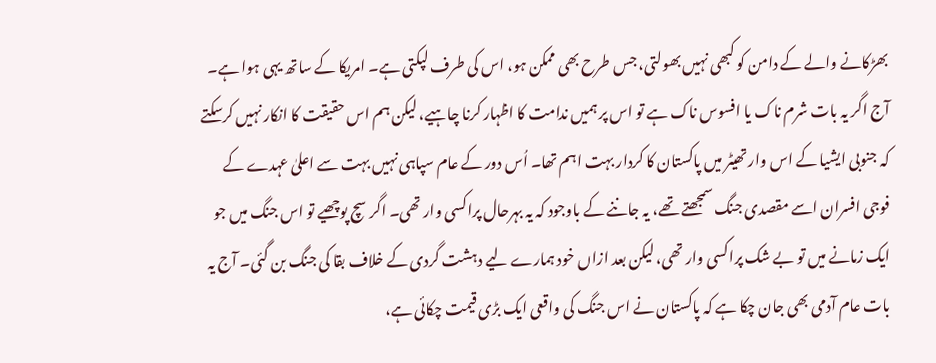بھڑکانے والے کے دامن کو کبھی نہیں بھولتی، جس طرح بھی ممکن ہو، اس کی طرف لپکتی ہے۔ امریکا کے ساتھ یہی ہوا ہے۔
آج اگر یہ بات شرم ناک یا افسوس ناک ہے تو اس پر ہمیں ندامت کا اظہار کرنا چاہیے، لیکن ہم اس حقیقت کا انکار نہیں کرسکتے کہ جنوبی ایشیا کے اس وار تھیٹر میں پاکستان کا کردار بہت اہم تھا۔ اُس دور کے عام سپاہی نہیں بہت سے اعلیٰ عہدے کے فوجی افسران اسے مقصدی جنگ سمجھتے تھے، یہ جاننے کے باوجود کہ یہ بہرحال پراکسی وار تھی۔ اگر سچ پوچھیے تو اس جنگ میں جو ایک زمانے میں تو بے شک پراکسی وار تھی، لیکن بعد ازاں خود ہمارے لیے دہشت گردی کے خلاف بقا کی جنگ بن گئی۔ آج یہ بات عام آدمی بھی جان چکا ہے کہ پاکستان نے اس جنگ کی واقعی ایک بڑی قیمت چکائی ہے،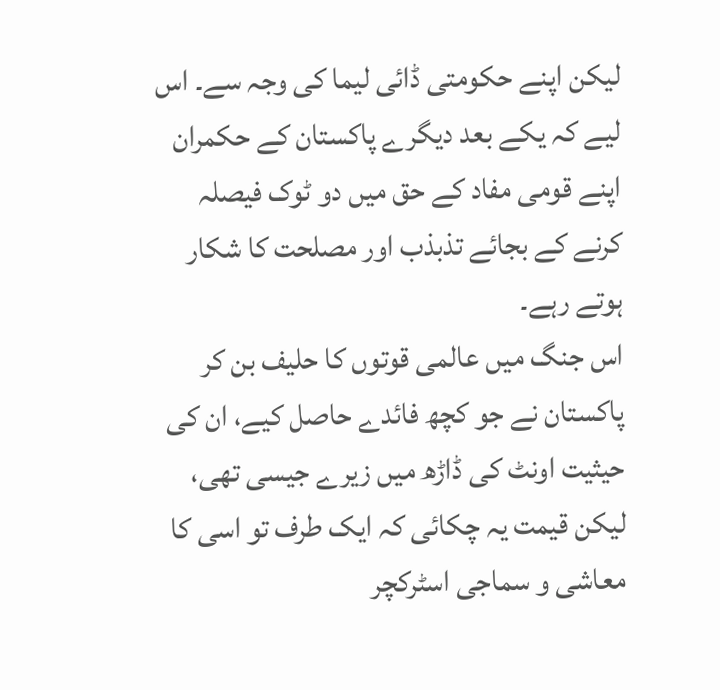لیکن اپنے حکومتی ڈائی لیما کی وجہ سے۔ اس لیے کہ یکے بعد دیگرے پاکستان کے حکمران اپنے قومی مفاد کے حق میں دو ٹوک فیصلہ کرنے کے بجائے تذبذب اور مصلحت کا شکار ہوتے رہے۔
اس جنگ میں عالمی قوتوں کا حلیف بن کر پاکستان نے جو کچھ فائدے حاصل کیے، ان کی حیثیت اونٹ کی ڈاڑھ میں زیرے جیسی تھی، لیکن قیمت یہ چکائی کہ ایک طرف تو اسی کا معاشی و سماجی اسٹرکچر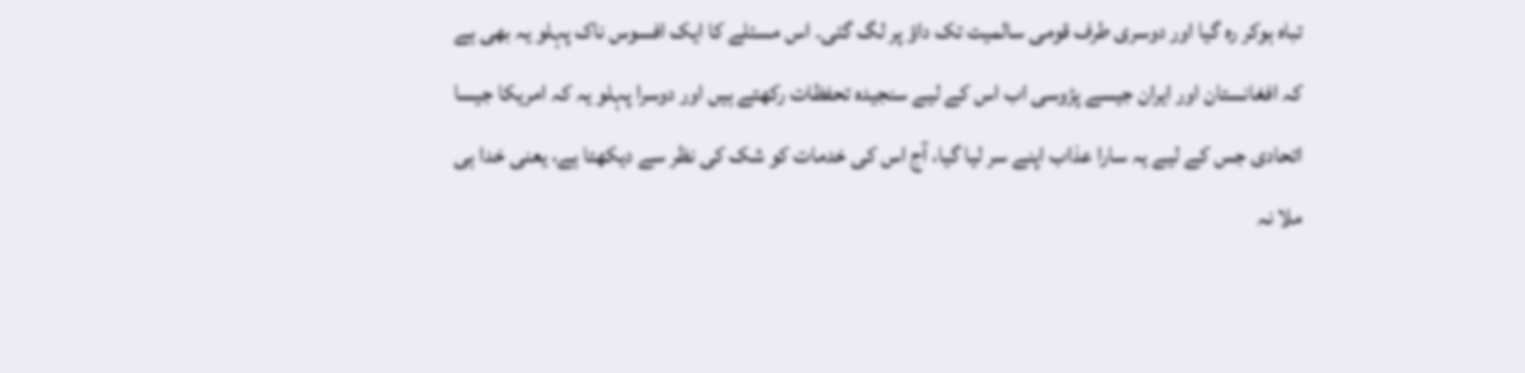تباہ ہوکر رہ گیا اور دوسری طرف قومی سالمیت تک داؤ پر لگ گئی۔ اس مسئلے کا ایک افسوس ناک پہلو یہ بھی ہے کہ افغانستان اور ایران جیسے پڑوسی اب اس کے لیے سنجیدہ تحفظات رکھتے ہیں اور دوسرا پہلو یہ کہ امریکا جیسا اتحادی جس کے لیے یہ سارا عذاب اپنے سر لیا گیا، آج اس کی خدمات کو شک کی نظر سے دیکھتا ہے، یعنی خدا ہی ملا نہ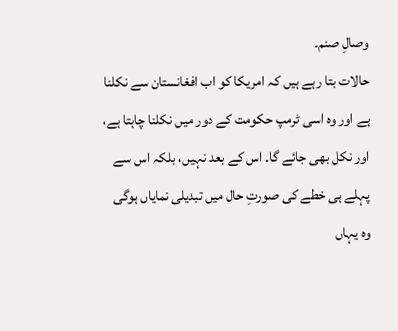وصالِ صنم۔
حالات بتا رہے ہیں کہ امریکا کو اب افغانستان سے نکلنا ہے اور وہ اسی ٹرمپ حکومت کے دور میں نکلنا چاہتا ہے، اور نکل بھی جائے گا۔ اس کے بعد نہیں، بلکہ اس سے پہلے ہی خطے کی صورتِ حال میں تبدیلی نمایاں ہوگی وہ یہاں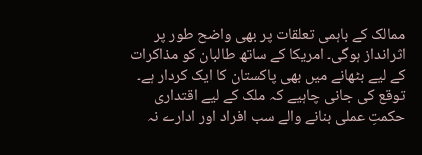ممالک کے باہمی تعلقات پر بھی واضح طور پر اثرانداز ہوگی۔ امریکا کے ساتھ طالبان کو مذاکرات کے لیے بٹھانے میں بھی پاکستان کا ایک کردار ہے۔ توقع کی جانی چاہیے کہ ملک کے لیے اقتداری حکمتِ عملی بنانے والے سب افراد اور ادارے نہ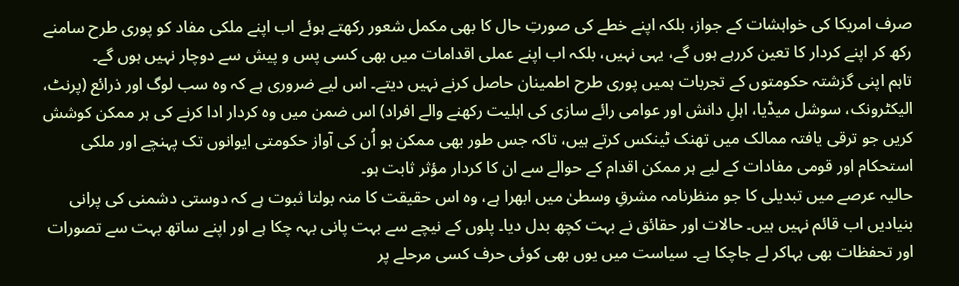صرف امریکا کی خواہشات کے جواز، بلکہ اپنے خطے کی صورتِ حال کا بھی مکمل شعور رکھتے ہوئے اب اپنے ملکی مفاد کو پوری طرح سامنے رکھ کر اپنے کردار کا تعین کررہے ہوں گے، یہی نہیں، بلکہ اب اپنے عملی اقدامات میں بھی کسی پس و پیش سے دوچار نہیں ہوں گے۔
تاہم اپنی گزشتہ حکومتوں کے تجربات ہمیں پوری طرح اطمینان حاصل کرنے نہیں دیتے۔ اس لیے ضروری ہے کہ وہ سب لوگ اور ذرائع (پرنٹ، الیکٹرونک، سوشل میڈیا، اہلِ دانش اور عوامی رائے سازی کی اہلیت رکھنے والے افراد) اس ضمن میں وہ کردار ادا کرنے کی ہر ممکن کوشش کریں جو ترقی یافتہ ممالک میں تھنک ٹینکس کرتے ہیں، تاکہ جس طور بھی ممکن ہو اُن کی آواز حکومتی ایوانوں تک پہنچے اور ملکی استحکام اور قومی مفادات کے لیے ہر ممکن اقدام کے حوالے سے ان کا کردار مؤثر ثابت ہو۔
حالیہ عرصے میں تبدیلی کا جو منظرنامہ مشرقِ وسطیٰ میں ابھرا ہے، وہ اس حقیقت کا منہ بولتا ثبوت ہے کہ دوستی دشمنی کی پرانی بنیادیں اب قائم نہیں ہیں۔ حالات اور حقائق نے بہت کچھ بدل دیا۔ پلوں کے نیچے سے بہت پانی بہہ چکا ہے اور اپنے ساتھ بہت سے تصورات اور تحفظات بھی بہاکر لے جاچکا ہے۔ سیاست میں یوں بھی کوئی حرف کسی مرحلے پر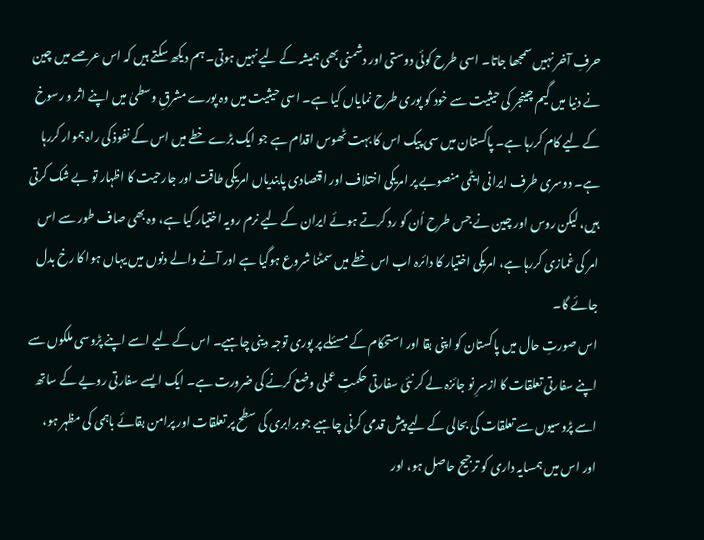حرفِ آخر نہیں سمجھا جاتا۔ اسی طرح کوئی دوستی اور دشمنی بھی ہمیشہ کے لیے نہیں ہوتی۔ ہم دیکھ سکتے ہیں کہ اس عرصے میں چین نے دنیا میں گیم چینجر کی حیثیت سے خود کو پوری طرح نمایاں کیا ہے۔ اسی حیثیت میں وہ پورے مشرقِ وسطیٰ میں اپنے اثر و رسوخ کے لیے کام کررہا ہے۔ پاکستان میں سی پیک اس کا بہت ٹھوس اقدام ہے جو ایک بڑے خطے میں اس کے نفوذ کی راہ ہموار کررہا ہے۔ دوسری طرف ایرانی ایٹمی منصوبے پر امریکی اختلاف اور اقتصادی پابندیاں امریکی طاقت اور جارحیت کا اظہار تو بے شک کرتی ہیں، لیکن روس اور چین نے جس طرح اُن کو رد کرتے ہوئے ایران کے لیے نرم رویہ اختیار کیا ہے، وہ بھی صاف طور سے اس امر کی غمازی کررہا ہے، امریکی اختیار کا دائرہ اب اس خطے میں سمٹنا شروع ہوگیا ہے اور آنے والے دنوں میں یہاں ہوا کا رخ بدل جائے گا۔
اس صورتِ حال میں پاکستان کو اپنی بقا اور استحکام کے مسئلے پر پوری توجہ دینی چاہیے۔ اس کے لیے اسے اپنے پڑوسی ملکوں سے اپنے سفارتی تعلقات کا ازسرِ نو جائزہ لے کر نئی سفارتی حکمتِ عملی وضع کرنے کی ضرورت ہے۔ ایک ایسے سفارتی رویے کے ساتھ اسے پڑوسیوں سے تعلقات کی بحالی کے لیے پیش قدمی کرنی چاہیے جو برابری کی سطح پر تعلقات اور پرامن بقائے باہمی کی مظہر ہو، اور اس میں ہمسایہ داری کو ترجیح حاصل ہو، اور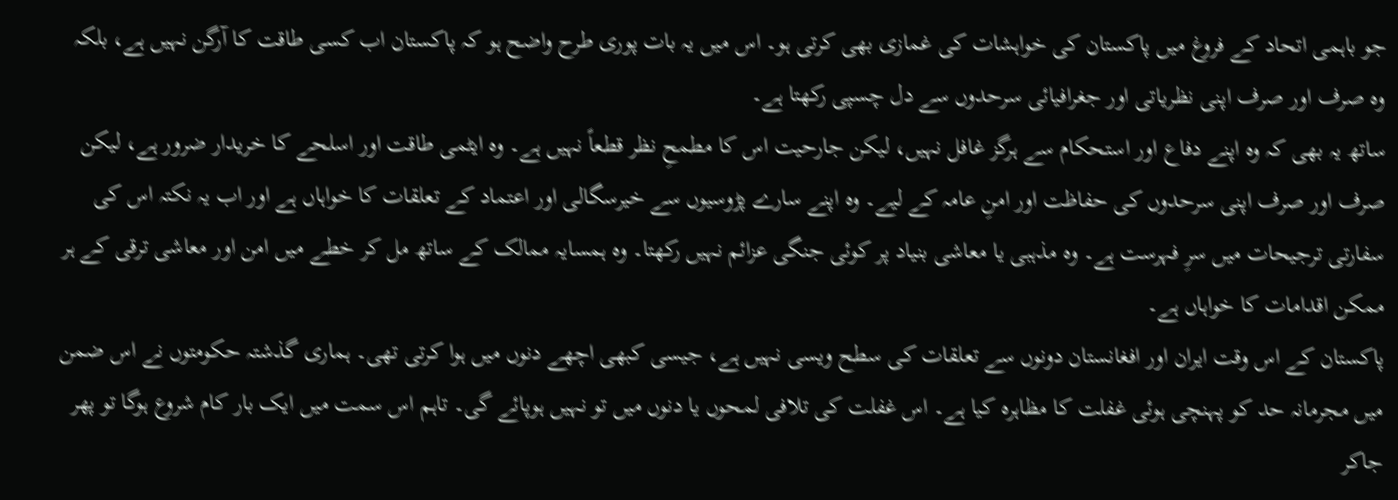جو باہمی اتحاد کے فروغ میں پاکستان کی خواہشات کی غمازی بھی کرتی ہو۔ اس میں یہ بات پوری طرح واضح ہو کہ پاکستان اب کسی طاقت کا آرگن نہیں ہے، بلکہ وہ صرف اور صرف اپنی نظریاتی اور جغرافیائی سرحدوں سے دل چسپی رکھتا ہے۔
ساتھ یہ بھی کہ وہ اپنے دفاع اور استحکام سے ہرگز غافل نہیں، لیکن جارحیت اس کا مطمحِ نظر قطعاً نہیں ہے۔ وہ ایٹمی طاقت اور اسلحے کا خریدار ضرور ہے، لیکن صرف اور صرف اپنی سرحدوں کی حفاظت اور امنِ عامہ کے لیے۔ وہ اپنے سارے پڑوسیوں سے خیرسگالی اور اعتماد کے تعلقات کا خواہاں ہے اور اب یہ نکتہ اس کی سفارتی ترجیحات میں سرِ فہرست ہے۔ وہ مذہبی یا معاشی بنیاد پر کوئی جنگی عزائم نہیں رکھتا۔ وہ ہمسایہ ممالک کے ساتھ مل کر خطے میں امن اور معاشی ترقی کے ہر ممکن اقدامات کا خواہاں ہے۔
پاکستان کے اس وقت ایران اور افغانستان دونوں سے تعلقات کی سطح ویسی نہیں ہے، جیسی کبھی اچھے دنوں میں ہوا کرتی تھی۔ ہماری گذشتہ حکومتوں نے اس ضمن میں مجرمانہ حد کو پہنچی ہوئی غفلت کا مظاہرہ کیا ہے۔ اس غفلت کی تلافی لمحوں یا دنوں میں تو نہیں ہوپائے گی۔ تاہم اس سمت میں ایک بار کام شروع ہوگا تو پھر جاکر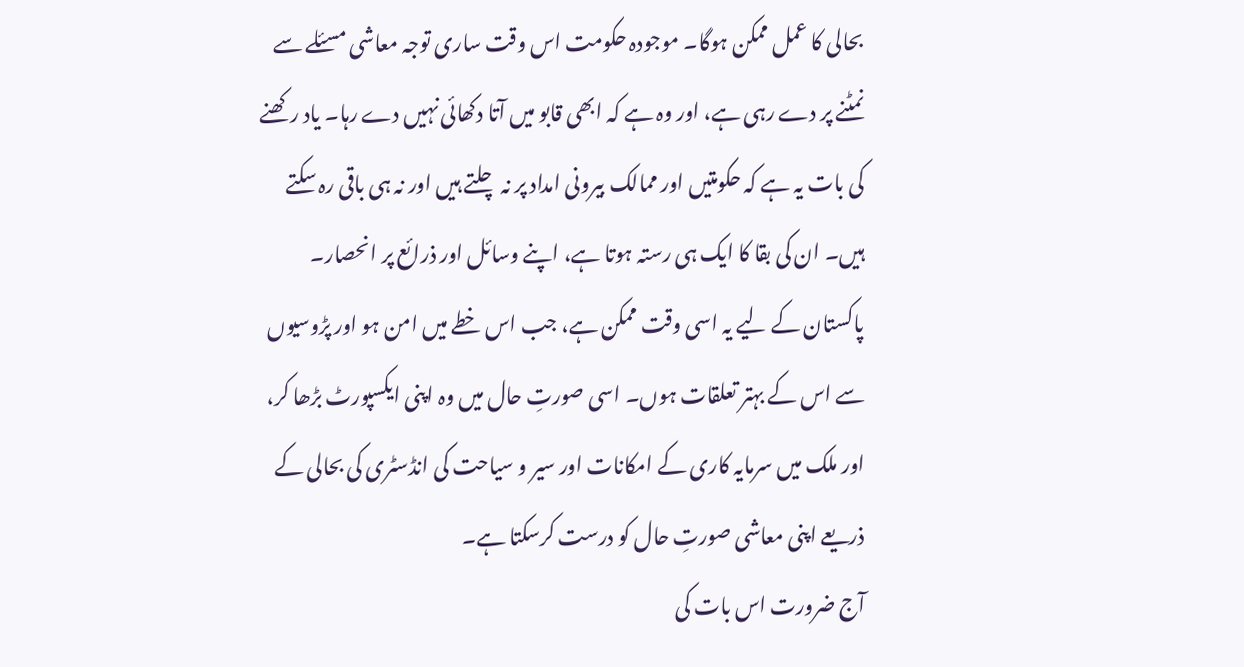بحالی کا عمل ممکن ہوگا۔ موجودہ حکومت اس وقت ساری توجہ معاشی مسئلے سے نمٹنے پر دے رہی ہے، اور وہ ہے کہ ابھی قابو میں آتا دکھائی نہیں دے رہا۔ یاد رکھنے کی بات یہ ہے کہ حکومتیں اور ممالک بیرونی امداد پر نہ چلتے ہیں اور نہ ہی باقی رہ سکتے ہیں۔ ان کی بقا کا ایک ہی رستہ ہوتا ہے، اپنے وسائل اور ذرائع پر انحصار۔ پاکستان کے لیے یہ اسی وقت ممکن ہے، جب اس خطے میں امن ہو اور پڑوسیوں سے اس کے بہتر تعلقات ہوں۔ اسی صورتِ حال میں وہ اپنی ایکسپورٹ بڑھا کر، اور ملک میں سرمایہ کاری کے امکانات اور سیر و سیاحت کی انڈسٹری کی بحالی کے ذریعے اپنی معاشی صورتِ حال کو درست کرسکتا ہے۔
آج ضرورت اس بات کی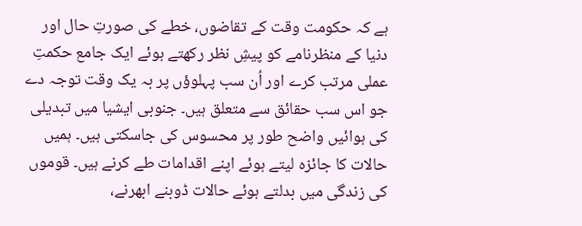ہے کہ حکومت وقت کے تقاضوں، خطے کی صورتِ حال اور دنیا کے منظرنامے کو پیشِ نظر رکھتے ہوئے ایک جامع حکمتِ عملی مرتب کرے اور اُن سب پہلوؤں پر بہ یک وقت توجہ دے جو اس سب حقائق سے متعلق ہیں۔ جنوبی ایشیا میں تبدیلی کی ہوائیں واضح طور پر محسوس کی جاسکتی ہیں۔ ہمیں حالات کا جائزہ لیتے ہوئے اپنے اقدامات طے کرنے ہیں۔ قوموں کی زندگی میں بدلتے ہوئے حالات ڈوبنے ابھرنے،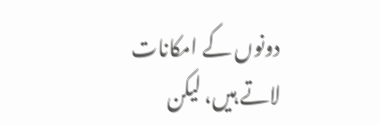دونوں کے امکانات لاتے ہیں، لیکن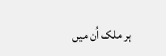ہر ملک اُن میں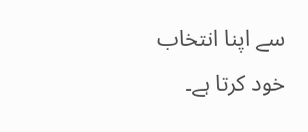سے اپنا انتخاب خود کرتا ہے۔